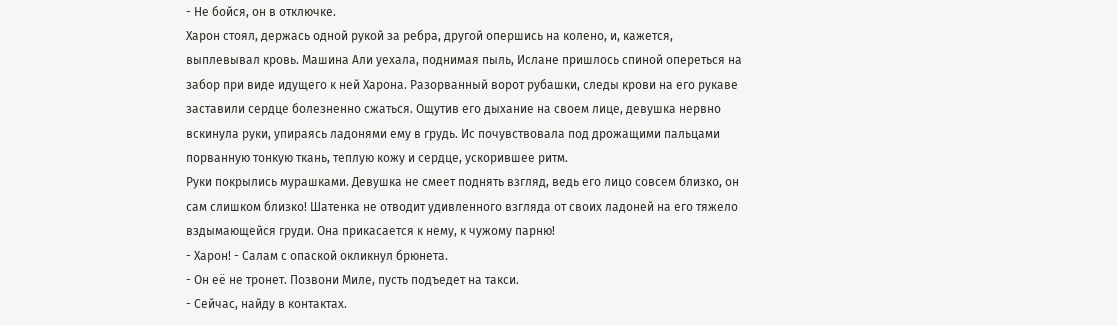- Не бойся, он в отключке.
Харон стоял, держась одной рукой за ребра, другой опершись на колено, и, кажется, выплевывал кровь. Машина Али уехала, поднимая пыль, Ислане пришлось спиной опереться на забор при виде идущего к ней Харона. Разорванный ворот рубашки, следы крови на его рукаве заставили сердце болезненно сжаться. Ощутив его дыхание на своем лице, девушка нервно вскинула руки, упираясь ладонями ему в грудь. Ис почувствовала под дрожащими пальцами порванную тонкую ткань, теплую кожу и сердце, ускорившее ритм.
Руки покрылись мурашками. Девушка не смеет поднять взгляд, ведь его лицо совсем близко, он сам слишком близко! Шатенка не отводит удивленного взгляда от своих ладоней на его тяжело вздымающейся груди. Она прикасается к нему, к чужому парню!
- Харон! - Салам с опаской окликнул брюнета.
- Он её не тронет. Позвони Миле, пусть подъедет на такси.
- Сейчас, найду в контактах.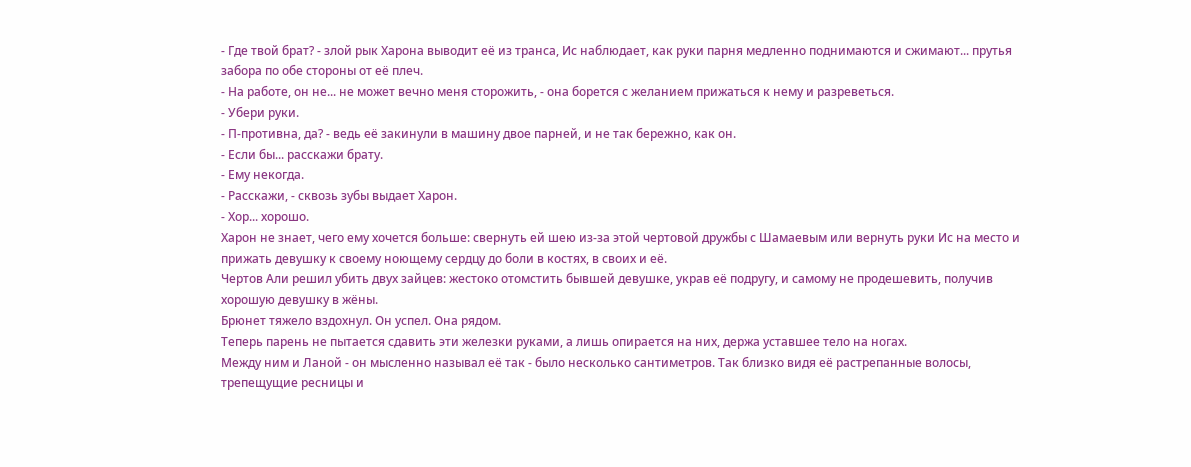- Где твой брат? - злой рык Харона выводит её из транса, Ис наблюдает, как руки парня медленно поднимаются и сжимают... прутья забора по обе стороны от её плеч.
- На работе, он не... не может вечно меня сторожить, - она борется с желанием прижаться к нему и разреветься.
- Убери руки.
- П-противна, да? - ведь её закинули в машину двое парней, и не так бережно, как он.
- Если бы... расскажи брату.
- Ему некогда.
- Расскажи, - сквозь зубы выдает Харон.
- Хор... хорошо.
Харон не знает, чего ему хочется больше: свернуть ей шею из-за этой чертовой дружбы с Шамаевым или вернуть руки Ис на место и прижать девушку к своему ноющему сердцу до боли в костях, в своих и её.
Чертов Али решил убить двух зайцев: жестоко отомстить бывшей девушке, украв её подругу, и самому не продешевить, получив хорошую девушку в жёны.
Брюнет тяжело вздохнул. Он успел. Она рядом.
Теперь парень не пытается сдавить эти железки руками, а лишь опирается на них, держа уставшее тело на ногах.
Между ним и Ланой - он мысленно называл её так - было несколько сантиметров. Так близко видя её растрепанные волосы, трепещущие ресницы и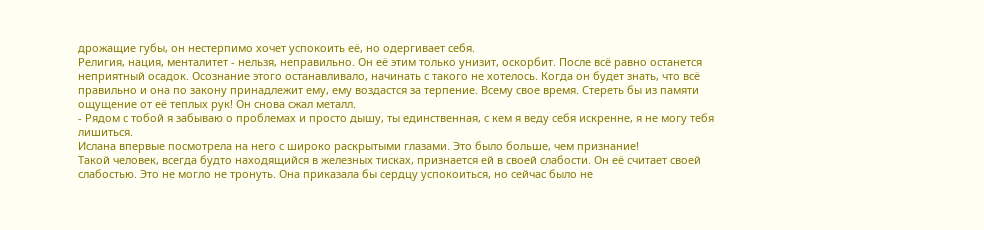дрожащие губы, он нестерпимо хочет успокоить её, но одергивает себя.
Религия, нация, менталитет - нельзя, неправильно. Он её этим только унизит, оскорбит. После всё равно останется неприятный осадок. Осознание этого останавливало, начинать с такого не хотелось. Когда он будет знать, что всё правильно и она по закону принадлежит ему, ему воздастся за терпение. Всему свое время. Стереть бы из памяти ощущение от её теплых рук! Он снова сжал металл.
- Рядом с тобой я забываю о проблемах и просто дышу, ты единственная, с кем я веду себя искренне, я не могу тебя лишиться.
Ислана впервые посмотрела на него с широко раскрытыми глазами. Это было больше, чем признание!
Такой человек, всегда будто находящийся в железных тисках, признается ей в своей слабости. Он её считает своей слабостью. Это не могло не тронуть. Она приказала бы сердцу успокоиться, но сейчас было не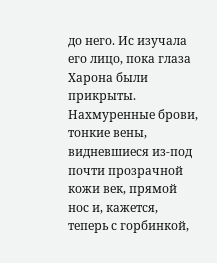до него. Ис изучала его лицо, пока глаза Харона были прикрыты. Нахмуренные брови, тонкие вены, видневшиеся из-под почти прозрачной кожи век, прямой нос и, кажется, теперь с горбинкой,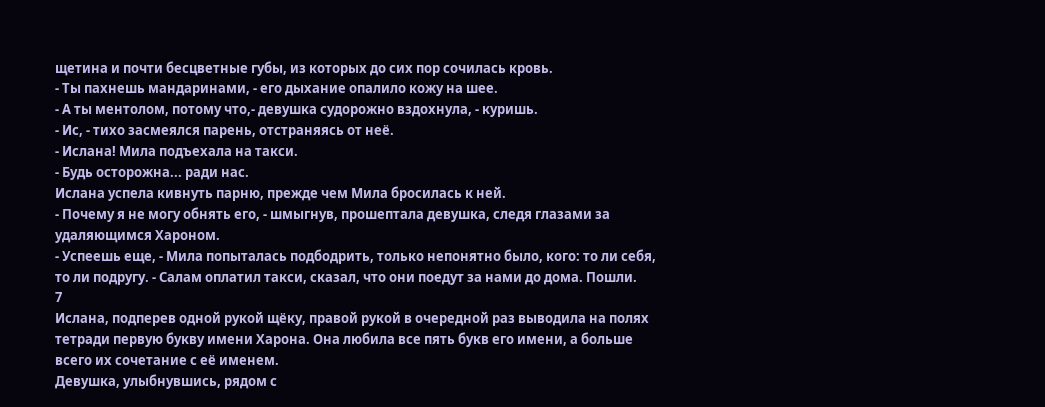щетина и почти бесцветные губы, из которых до сих пор сочилась кровь.
- Ты пахнешь мандаринами, - его дыхание опалило кожу на шее.
- А ты ментолом, потому что,- девушка судорожно вздохнула, - куришь.
- Ис, - тихо засмеялся парень, отстраняясь от неё.
- Ислана! Мила подъехала на такси.
- Будь осторожна... ради нас.
Ислана успела кивнуть парню, прежде чем Мила бросилась к ней.
- Почему я не могу обнять его, - шмыгнув, прошептала девушка, следя глазами за удаляющимся Хароном.
- Успеешь еще, - Мила попыталась подбодрить, только непонятно было, кого: то ли себя, то ли подругу. - Салам оплатил такси, сказал, что они поедут за нами до дома. Пошли.
7
Ислана, подперев одной рукой щёку, правой рукой в очередной раз выводила на полях тетради первую букву имени Харона. Она любила все пять букв его имени, а больше всего их сочетание с её именем.
Девушка, улыбнувшись, рядом с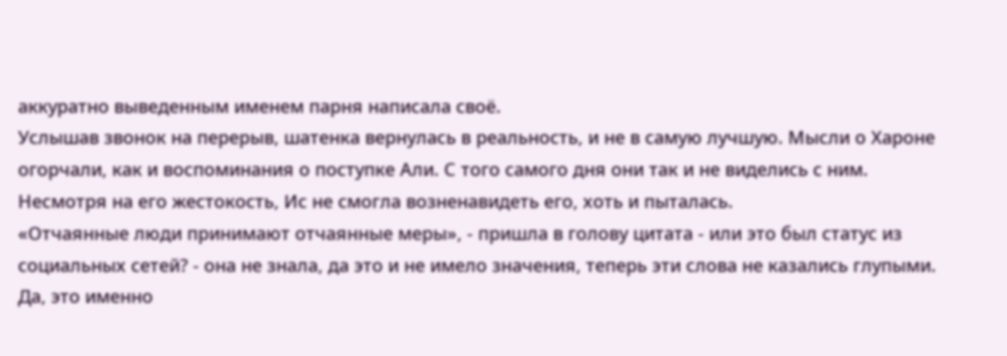аккуратно выведенным именем парня написала своё.
Услышав звонок на перерыв, шатенка вернулась в реальность, и не в самую лучшую. Мысли о Хароне огорчали, как и воспоминания о поступке Али. С того самого дня они так и не виделись с ним. Несмотря на его жестокость, Ис не смогла возненавидеть его, хоть и пыталась.
«Отчаянные люди принимают отчаянные меры», - пришла в голову цитата - или это был статус из социальных сетей? - она не знала, да это и не имело значения, теперь эти слова не казались глупыми. Да, это именно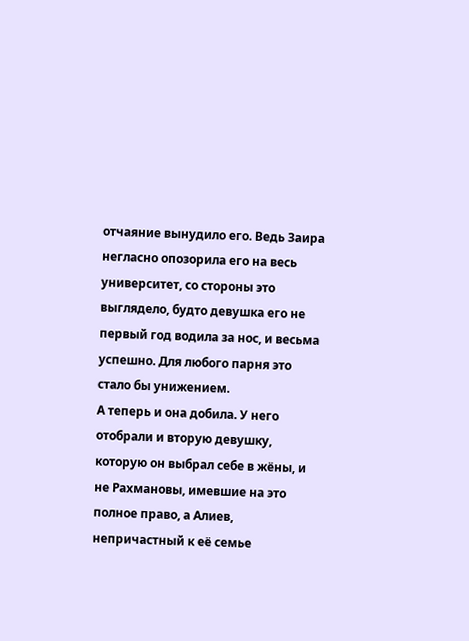отчаяние вынудило его. Ведь Заира негласно опозорила его на весь университет, со стороны это выглядело, будто девушка его не первый год водила за нос, и весьма успешно. Для любого парня это стало бы унижением.
А теперь и она добила. У него отобрали и вторую девушку, которую он выбрал себе в жёны, и не Рахмановы, имевшие на это полное право, а Алиев, непричастный к её семье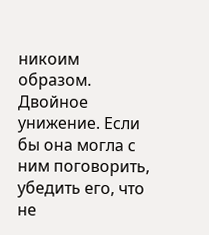никоим образом. Двойное унижение. Если бы она могла с ним поговорить, убедить его, что не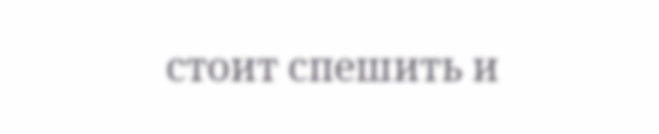стоит спешить и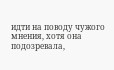идти на поводу чужого мнения, хотя она подозревала,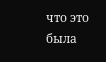что это была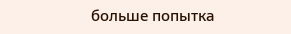больше попытка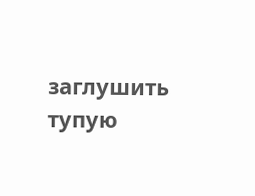заглушить тупую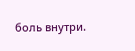боль внутри.